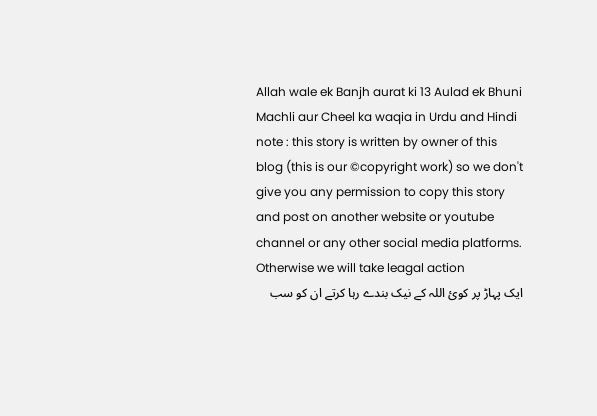Allah wale ek Banjh aurat ki 13 Aulad ek Bhuni Machli aur Cheel ka waqia in Urdu and Hindi
note : this story is written by owner of this blog (this is our ©copyright work) so we don't give you any permission to copy this story and post on another website or youtube channel or any other social media platforms. Otherwise we will take leagal action
ایک پہاڑ پر کوئ اللہ کے نیک بندے رہا کرتے ان کو سب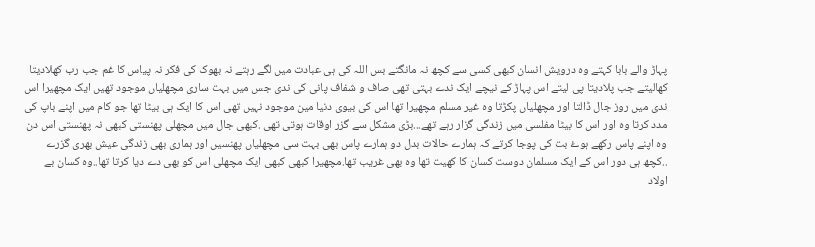پہاڑ والے بابا کہتے وہ درویش انسان کبھی کسی سے کچھ نہ مانگتے بس اللہ کی ہی عبادت میں لگے رہتے نہ بھوک کی فکر نہ پیاس کا غم جب رب کھلادیتا کھالیتے جب پلادیتا پی لیتے اس پہاڑ کے نیچے ایک ندے بہتی تھی صاف و شفاف پانی کی ندی جس میں بہت ساری مچھلیاں موجود تھیں ایک مچھیرا اس ندی میں روز جال ڈالتا اور مچھلیاں پکڑتا وہ غیر مسلم مچھیرا تھا اس کی بیوی دنیا مین موجود نہیں تھی اس کا ایک ہی بیٹا تھا جو کام میں اپنے باپ کی مدد کرتا وہ اور اس کا بیٹا مفلسی میں زندگی گزار رہے تھے...بڑی مشکل سے گزر اوقات ہوتی تھی .کبھی جال میں مچھلی پھنستی کبھی نہ پھنستی اس دن وہ اپنے پاس رکھے ہوۓ بت کی پوجا کرتے کہ ہمارے حالات بدل دو ہمارے پاس بھی بہت سی مچھلیاں پھنسیں اور ہماری بھی زندگی عیش بھری گزرے ..کچھ ہی دور اس کے ایک مسلمان دوست کسان کا کھیت تھا وہ بھی غریب تھا.مچھیرا کبھی کبھی ایک مچھلی اس کو بھی دے دیا کرتا تھا..وہ کسان بے اولاد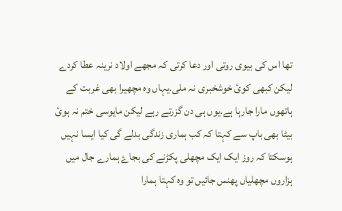تھا اس کی بیوی روتی اور دعا کرتی کہ مجھے اولاد نرینہ عطا کردے لیکن کبھی کوئ خوشخبری نہ ملی.یہاں وہ مچھیرا بھی غربت کے ہاتھوں مارا جارہا ہے.یوں ہی دن گزرتے رہے لیکن مایوسی ختم نہ ہوئ بیٹا بھی باپ سے کہتا کہ کب ہماری زندگی بدلے گی کیا ایسا نہیں ہوسکتا کہ روز ایک ایک مچھلی پکڑنے کی بجاۓ ہمارے جال میں ہزاروں مچھلیاں پھنس جائیں تو وہ کہتا ہمارا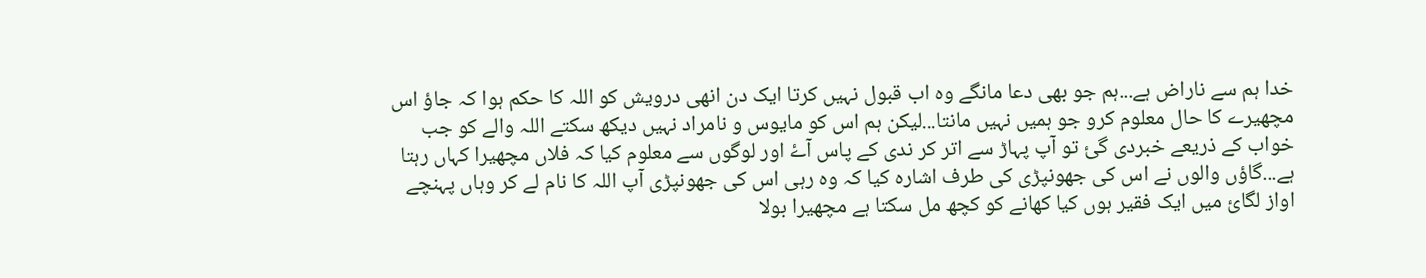خدا ہم سے ناراض ہے...ہم جو بھی دعا مانگے وہ اب قبول نہیں کرتا ایک دن انھی درویش کو اللہ کا حکم ہوا کہ جاؤ اس مچھیرے کا حال معلوم کرو جو ہمیں نہیں مانتا...لیکن ہم اس کو مایوس و نامراد نہیں دیکھ سکتے اللہ والے کو جب خواب کے ذریعے خبردی گئ تو آپ پہاڑ سے اتر کر ندی کے پاس آۓ اور لوگوں سے معلوم کیا کہ فلاں مچھیرا کہاں رہتا ہے...گاؤں والوں نے اس کی جھونپڑی کی طرف اشارہ کیا کہ وہ رہی اس کی جھونپڑی آپ اللہ کا نام لے کر وہاں پہنچے اواز لگائ میں ایک فقیر ہوں کیا کھانے کو کچھ مل سکتا ہے مچھیرا بولا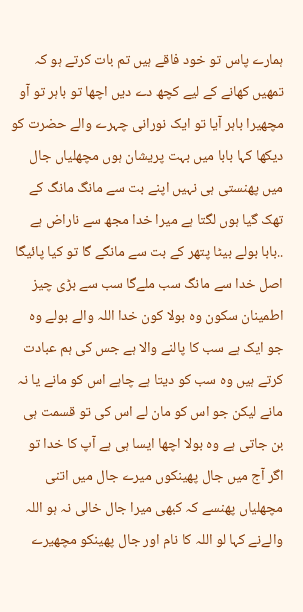ہمارے پاس تو خود فاقے ہیں تم بات کرتے ہو کہ تمھیں کھانے کے لیے کچھ دے دیں اچھا تو باہر تو آو مچھیرا باہر آیا تو ایک نورانی چہرے والے حضرت کو دیکھا کہا بابا میں بہت پریشان ہوں مچھلیاں جال میں پھنستی ہی نہیں اپنے بت سے مانگ مانگ کے تھک گیا ہوں لگتا ہے میرا خدا مجھ سے ناراض ہے ..بابا بولے بیٹا پتھر کے بت سے مانگے گا تو کیا پائیگا اصل خدا سے مانگ سب ملےگا سب سے بڑی چیز اطمینان سکون وہ بولا کون خدا اللہ والے بولے وہ جو ایک ہے سب کا پالنے والا ہے جس کی ہم عبادت کرتے ہیں وہ سب کو دیتا ہے چاہے اس کو مانے یا نہ مانے لیکن جو اس کو مان لے اس کی تو قسمت ہی بن جاتی ہے وہ بولا اچھا ایسا ہی ہے آپ کا خدا تو اگر آج میں جال پھینکوں میرے جال میں اتنی مچھلیاں پھنسے کہ کبھی میرا جال خالی نہ ہو اللہ والےنے کہا لو اللہ کا نام اور جال پھینکو مچھیرے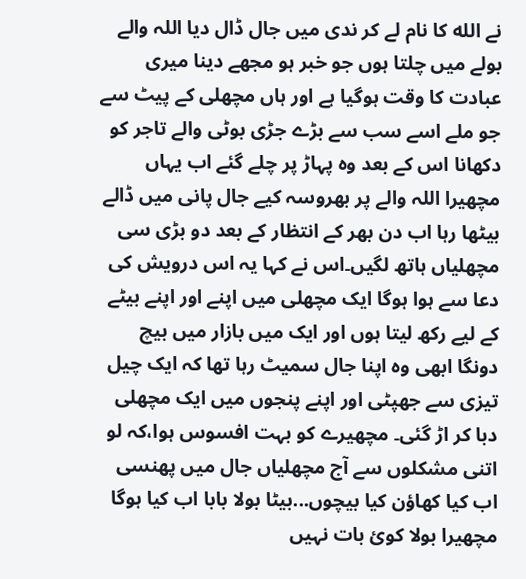نے الله کا نام لے کر ندی میں جال ڈال دیا اللہ والے بولے میں چلتا ہوں جو خبر ہو مجھے دینا میری عبادت کا وقت ہوگیا ہے اور ہاں مچھلی کے پیٹ سے جو ملے اسے سب سے بڑے جڑی بوٹی والے تاجر کو دکھانا اس کے بعد وہ پہاڑ پر چلے گئے اب یہاں مچھیرا اللہ والے پر بھروسہ کیے جال پانی میں ڈالے بیٹھا رہا اب دن بھر کے انتظار کے بعد دو بڑی سی مچھلیاں ہاتھ لگیں۔اس نے کہا یہ اس درویش کی دعا سے ہوا ہوگا ایک مچھلی میں اپنے اور اپنے بیٹے کے لیے رکھ لیتا ہوں اور ایک میں بازار میں بیچ دونگا ابھی وہ اپنا جال سمیٹ رہا تھا کہ ایک چیل تیزی سے جھپٹی اور اپنے پنجوں میں ایک مچھلی دبا کر اڑ گئی۔ مچھیرے کو بہت افسوس ہوا،کہ لو اتنی مشکلوں سے آج مچھلیاں جال میں پھنسی اب کیا کھاؤن کیا بیچوں...بیٹا بولا بابا اب کیا ہوگا مچھیرا بولا کوئ بات نہیں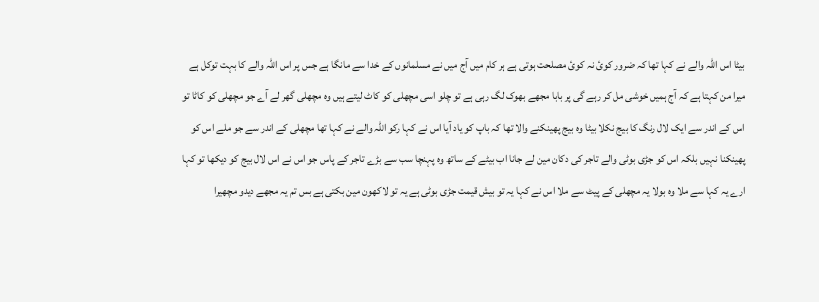بیٹا اس اللہ والے نے کہا تھا کہ ضرور کوئ نہ کوئ مصلحت ہوتی ہے ہر کام میں آج میں نے مسلمانوں کے خدا سے مانگا ہے جس پر اس اللہ والے کا بہت توکل ہے میرا من کہتا ہے کہ آج ہمیں خوشی مل کر رہے گی پر بابا مجھے بھوک لگ رہی ہے تو چلو اسی مچھلی کو کاٹ لیتے ہیں وہ مچھلی گھر لے آے جو مچھلی کو کاٹا تو اس کے اندر سے ایک لال رنگ کا بیج نکلا بیٹا وہ بیج پھینکنے والا تھا کہ باپ کو یاد آیا اس نے کہا رکو اللہ والے نے کہا تھا مچھلی کے اندر سے جو ملے اس کو پھینکنا نہیں بلکہ اس کو جڑی بوٹی والے تاجر کی دکان مین لے جانا اب بیٹے کے ساتھ وہ پہنچا سب سے بڑے تاجر کے پاس جو اس نے اس لال بیج کو دیکھا تو کہا ارے یہ کہا سے ملا وہ بولا یہ مچھلی کے پیٹ سے ملا اس نے کہا یہ تو بیش قیمت جڑی بوٹی ہے یہ تو لاکھون مین بکتی ہے بس تم یہ مجھے دیدو مچھیرا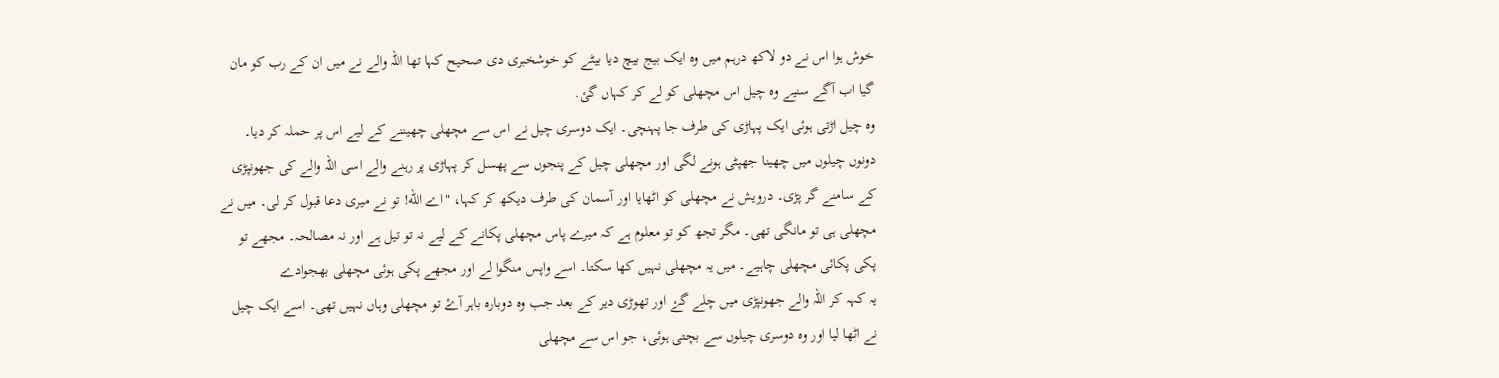خوش ہوا اس نے دو لاکھ درہم میں وہ ایک بیج بیچ دیا بیٹے کو خوشخبری دی صحیح کہا تھا اللہ والے نے میں ان کے رب کو مان گیا اب آگے سنیے وہ چیل اس مچھلی کو لے کر کہاں گئ.
وہ چیل اڑتی ہوئی ایک پہاڑی کی طرف جا پہنچی۔ ایک دوسری چیل نے اس سے مچھلی چھیننے کے لیے اس پر حملہ کر دیا۔ دونوں چیلوں میں چھینا جھپٹی ہونے لگی اور مچھلی چیل کے پنجوں سے پھسل کر پہاڑی پر رہنے والے اسی اللہ والے کی جھونپڑی کے سامنے گر پڑی۔ درویش نے مچھلی کو اٹھایا اور آسمان کی طرف دیکھ کر کہا، "اے الله! تو نے میری دعا قبول کر لی۔ میں نے مچھلی ہی تو مانگی تھی۔ مگر تجھ کو تو معلوم ہے کہ میرے پاس مچھلی پکانے کے لیے نہ تو تیل ہے اور نہ مصالحہ۔ مجھے تو پکی پکائی مچھلی چاہیے۔ میں یہ مچھلی نہیں کھا سکتا۔ اسے واپس منگوا لے اور مجھے پکی ہوئی مچھلی بھجوادے
یہ کہہ کر اللہ والے جھونپڑی میں چلے گۓ اور تھوڑی دیر کے بعد جب وہ دوبارہ باہر آۓ تو مچھلی وہاں نہیں تھی۔ اسے ایک چیل نے اٹھا لیا اور وہ دوسری چیلوں سے بچتی ہوئی، جو اس سے مچھلی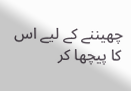چھیننے کے لیے اس کا پیچھا کر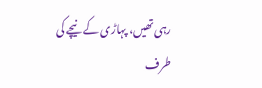رہی تھیں، پہاڑی کے نیچے کی طرف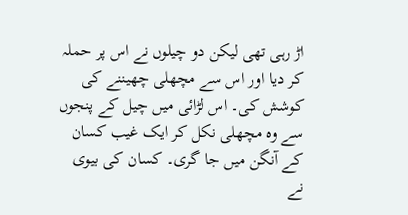اڑ رہی تھی لیکن دو چیلوں نے اس پر حملہ کر دیا اور اس سے مچھلی چھیننے کی کوشش کی۔ اس لڑائی میں چیل کے پنجوں سے وہ مچھلی نکل کر ایک غیب کسان کے آنگن میں جا گری۔ کسان کی بیوی نے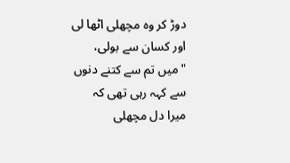دوڑ کر وہ مچھلی اٹھا لی اور کسان سے بولی، "میں تم سے کتنے دنوں سے کہہ رہی تھی کہ میرا دل مچھلی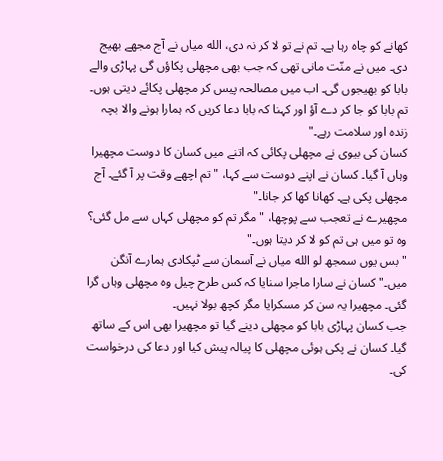کھانے کو چاہ رہا ہے۔ تم نے تو لا کر نہ دی، الله میاں نے آج مجھے بھیج دی۔ میں نے منّت مانی تھی کہ جب بھی مچھلی پکاؤں گی پہاڑی والے بابا کو بھیجوں گی۔ اب میں مصالحہ پیس کر مچھلی پکائے دیتی ہوں۔ تم بابا کو جا کر دے آؤ اور کہنا کہ بابا دعا کریں کہ ہمارا ہونے والا بچہ زندہ اور سلامت رہے۔"
کسان کی بیوی نے مچھلی پکائی کہ اتنے میں کسان کا دوست مچھیرا وہاں آ گیا۔ کسان نے اپنے دوست سے کہا، "تم اچھے وقت پر آ گئے۔ آج مچھلی پکی ہے۔ کھانا کھا کر جانا۔"
مچھیرے نے تعجب سے پوچھا، "مگر تم کو مچھلی کہاں سے مل گئی؟ وہ تو میں ہی تم کو لا کر دیتا ہوں۔"
"بس یوں سمجھ لو الله میاں نے آسمان سے ٹپکادی ہمارے آنگن میں۔" کسان نے سارا ماجرا سنایا کہ کس طرح چیل وہ مچھلی وہاں گرا گئی۔ مچھیرا یہ سن کر مسکرایا مگر کچھ بولا نہیں۔
جب کسان پہاڑی بابا کو مچھلی دینے گیا تو مچھیرا بھی اس کے ساتھ گیا۔ کسان نے پکی ہوئی مچھلی کا پیالہ پیش کیا اور دعا کی درخواست کی۔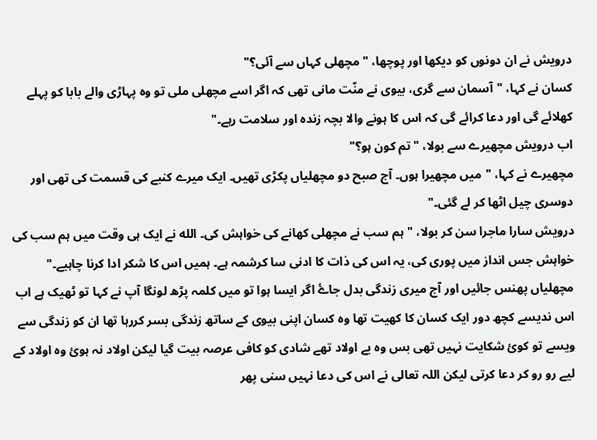درویش نے ان دونوں کو دیکھا اور پوچھا، "مچھلی کہاں سے آئی؟"
کسان نے کہا، "آسمان سے گری، بیوی نے منّت مانی تھی کہ اگر اسے مچھلی ملی تو وہ پہاڑی والے بابا کو پہلے کھلائے گی اور دعا کرائے گی کہ اس کا ہونے والا بچہ زندہ اور سلامت رہے۔"
اب درویش مچھیرے سے بولا، "تم کون ہو؟"
مچھیرے نے کہا، "میں مچھیرا ہوں۔ آج صبح دو مچھلیاں پکڑی تھیں۔ ایک میرے کنبے کی قسمت کی تھی اور دوسری چیل اٹھا کر لے گئی۔"
درویش سارا ماجرا سن کر بولا، "ہم سب نے مچھلی کھانے کی خواہش کی۔ الله نے ایک ہی وقت میں ہم سب کی خواہش جس انداز میں پوری کی، یہ اس کی ذات کا ادنی سا کرشمہ ہے۔ ہمیں اس کا شکر ادا کرنا چاہیے۔" مچھلیاں پھنس جائیں اور آج میری زندگی بدل جاۓ اگر ایسا ہوا تو میں کلمہ پڑھ لونگا آپ نے کہا تو ٹھیک ہے اب اس ندیسے کچھ دور ایک کسان کا کھیت تھا وہ کسان اپنی بیوی کے ساتھ زندگی بسر کررہا تھا ان کو زندگی سے ویسے تو کوئ شکایت نہیں تھی بس وہ بے اولاد تھے شادی کو کافی عرصہ بیت گیا لیکن اولاد نہ ہوئ وہ اولاد کے لیے رو رو کر دعا کرتی لیکن اللہ تعالی نے اس کی دعا نہیں سنی پھر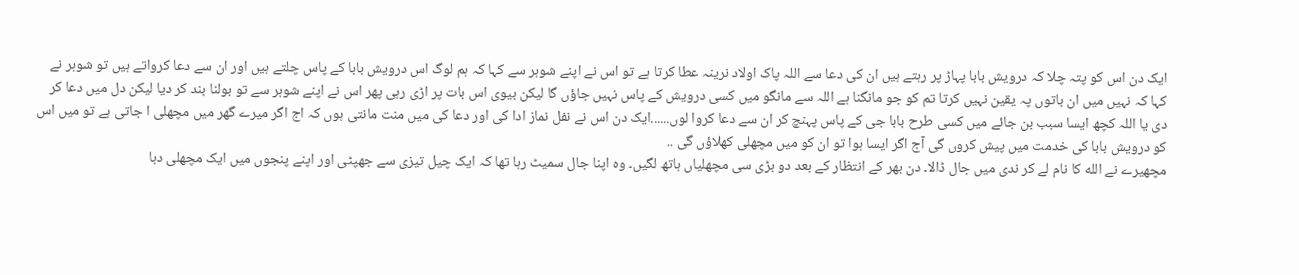ایک دن اس کو پتہ چلا کہ درویش بابا پہاڑ پر رہتے ہیں ان کی دعا سے اللہ پاک اولاد نرینہ عطا کرتا ہے تو اس نے اپنے شوہر سے کہا کہ ہم لوگ اس درویش بابا کے پاس چلتے ہیں اور ان سے دعا کرواتے ہیں تو شوہر نے کہا کہ نہیں میں ان باتوں پہ یقین نہیں کرتا تم کو جو مانگنا ہے اللہ سے مانگو میں کسی درویش کے پاس نہیں جاؤں گا لیکن بیوی اس بات پر اڑی رہی پھر اس نے اپنے شوہر سے تو بولنا بند کر دیا لیکن دل میں دعا کر دی یا اللہ کچھ ایسا سبب بن جائے میں کسی طرح بابا جی کے پاس پہنچ کر ان سے دعا کروا لوں......ایک دن اس نے نفل نماز ادا کی اور دعا کی میں منت مانتی ہوں کہ اج اگر میرے گھر میں مچھلی ا جاتی ہے تو میں اس کو درویش بابا کی خدمت میں پیش کروں گی آج اگر ایسا ہوا تو ان کو میں مچھلی کھلاؤں گی ..
مچھیرے نے الله کا نام لے کر ندی میں جال ڈالا۔ دن بھر کے انتظار کے بعد دو بڑی سی مچھلیاں ہاتھ لگیں۔ وہ اپنا جال سمیٹ رہا تھا کہ ایک چیل تیزی سے جھپٹی اور اپنے پنجوں میں ایک مچھلی دبا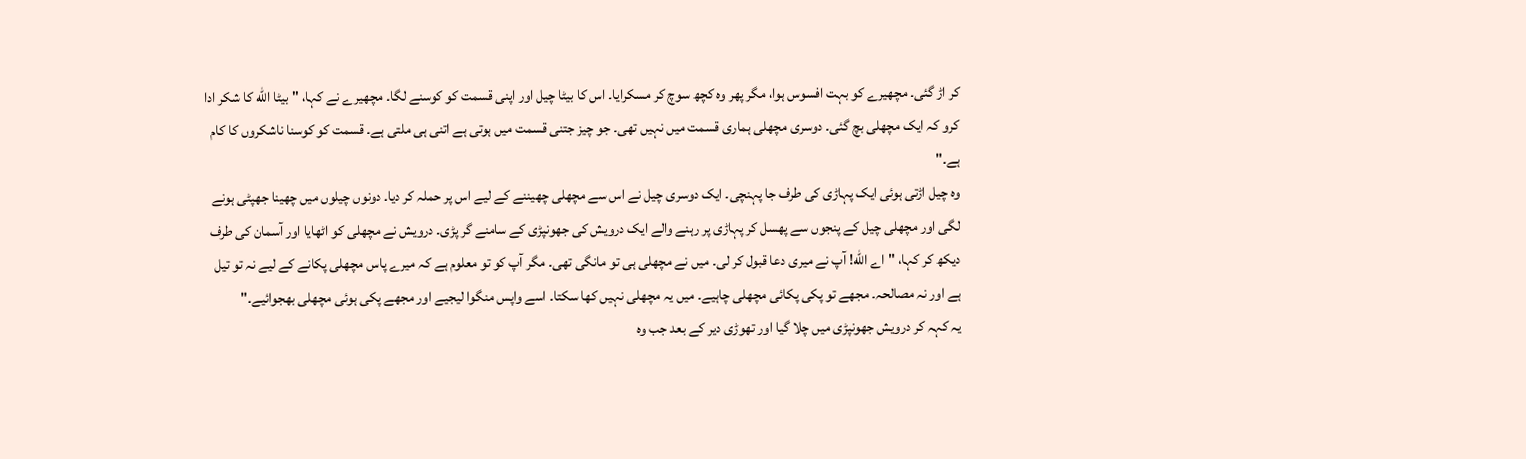کر اڑ گئی۔ مچھیرے کو بہت افسوس ہوا، مگر پھر وہ کچھ سوچ کر مسکرایا۔ اس کا بیٹا چیل اور اپنی قسمت کو کوسنے لگا۔ مچھیرے نے کہا، "بیٹا الله کا شکر ادا کرو کہ ایک مچھلی بچ گئی۔ دوسری مچھلی ہماری قسمت میں نہیں تھی۔ جو چیز جتنی قسمت میں ہوتی ہے اتنی ہی ملتی ہے۔ قسمت کو کوسنا ناشکروں کا کام ہے۔"
وہ چیل اڑتی ہوئی ایک پہاڑی کی طرف جا پہنچی۔ ایک دوسری چیل نے اس سے مچھلی چھیننے کے لیے اس پر حملہ کر دیا۔ دونوں چیلوں میں چھینا جھپٹی ہونے لگی اور مچھلی چیل کے پنجوں سے پھسل کر پہاڑی پر رہنے والے ایک درویش کی جھونپڑی کے سامنے گر پڑی۔ درویش نے مچھلی کو اٹھایا اور آسمان کی طرف دیکھ کر کہا، "اے الله! آپ نے میری دعا قبول کر لی۔ میں نے مچھلی ہی تو مانگی تھی۔ مگر آپ کو تو معلوم ہے کہ میرے پاس مچھلی پکانے کے لیے نہ تو تیل ہے اور نہ مصالحہ۔ مجھے تو پکی پکائی مچھلی چاہیے۔ میں یہ مچھلی نہیں کھا سکتا۔ اسے واپس منگوا لیجیے اور مجھے پکی ہوئی مچھلی بھجوائیے۔"
یہ کہہ کر درویش جھونپڑی میں چلا گیا اور تھوڑی دیر کے بعد جب وہ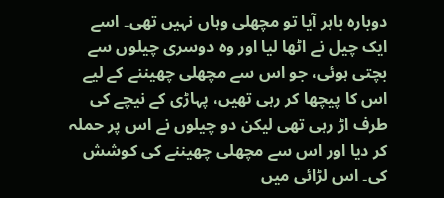دوبارہ باہر آیا تو مچھلی وہاں نہیں تھی۔ اسے ایک چیل نے اٹھا لیا اور وہ دوسری چیلوں سے بچتی ہوئی، جو اس سے مچھلی چھیننے کے لیے اس کا پیچھا کر رہی تھیں، پہاڑی کے نیچے کی طرف اڑ رہی تھی لیکن دو چیلوں نے اس پر حملہ کر دیا اور اس سے مچھلی چھیننے کی کوشش کی۔ اس لڑائی میں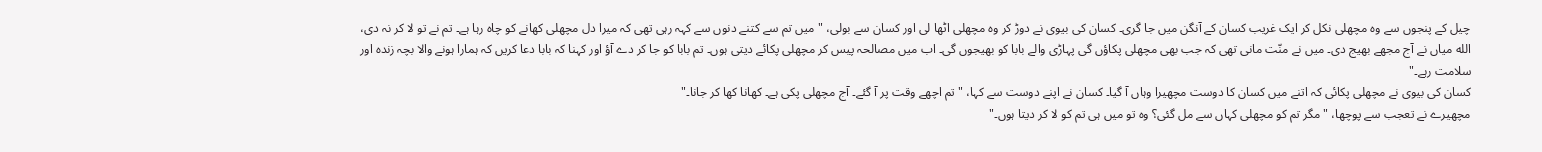چیل کے پنجوں سے وہ مچھلی نکل کر ایک غریب کسان کے آنگن میں جا گری۔ کسان کی بیوی نے دوڑ کر وہ مچھلی اٹھا لی اور کسان سے بولی، "میں تم سے کتنے دنوں سے کہہ رہی تھی کہ میرا دل مچھلی کھانے کو چاہ رہا ہے۔ تم نے تو لا کر نہ دی، الله میاں نے آج مجھے بھیج دی۔ میں نے منّت مانی تھی کہ جب بھی مچھلی پکاؤں گی پہاڑی والے بابا کو بھیجوں گی۔ اب میں مصالحہ پیس کر مچھلی پکائے دیتی ہوں۔ تم بابا کو جا کر دے آؤ اور کہنا کہ بابا دعا کریں کہ ہمارا ہونے والا بچہ زندہ اور سلامت رہے۔"
کسان کی بیوی نے مچھلی پکائی کہ اتنے میں کسان کا دوست مچھیرا وہاں آ گیا۔ کسان نے اپنے دوست سے کہا، "تم اچھے وقت پر آ گئے۔ آج مچھلی پکی ہے۔ کھانا کھا کر جانا۔"
مچھیرے نے تعجب سے پوچھا، "مگر تم کو مچھلی کہاں سے مل گئی؟ وہ تو میں ہی تم کو لا کر دیتا ہوں۔"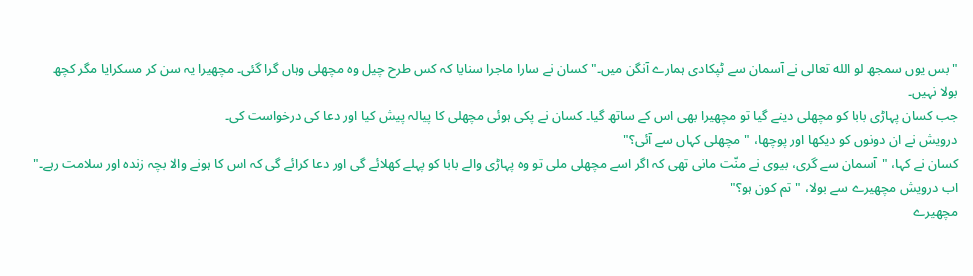"بس یوں سمجھ لو الله تعالی نے آسمان سے ٹپکادی ہمارے آنگن میں۔" کسان نے سارا ماجرا سنایا کہ کس طرح چیل وہ مچھلی وہاں گرا گئی۔ مچھیرا یہ سن کر مسکرایا مگر کچھ بولا نہیں۔
جب کسان پہاڑی بابا کو مچھلی دینے گیا تو مچھیرا بھی اس کے ساتھ گیا۔ کسان نے پکی ہوئی مچھلی کا پیالہ پیش کیا اور دعا کی درخواست کی۔
درویش نے ان دونوں کو دیکھا اور پوچھا، "مچھلی کہاں سے آئی؟"
کسان نے کہا، "آسمان سے گری، بیوی نے منّت مانی تھی کہ اگر اسے مچھلی ملی تو وہ پہاڑی والے بابا کو پہلے کھلائے گی اور دعا کرائے گی کہ اس کا ہونے والا بچہ زندہ اور سلامت رہے۔"
اب درویش مچھیرے سے بولا، "تم کون ہو؟"
مچھیرے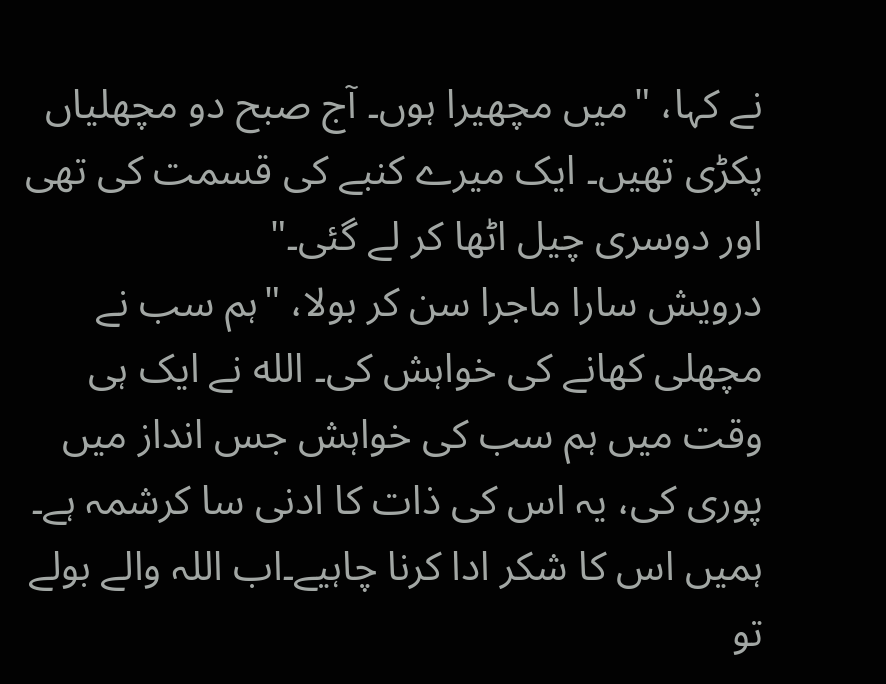نے کہا، "میں مچھیرا ہوں۔ آج صبح دو مچھلیاں پکڑی تھیں۔ ایک میرے کنبے کی قسمت کی تھی اور دوسری چیل اٹھا کر لے گئی۔"
درویش سارا ماجرا سن کر بولا، "ہم سب نے مچھلی کھانے کی خواہش کی۔ الله نے ایک ہی وقت میں ہم سب کی خواہش جس انداز میں پوری کی، یہ اس کی ذات کا ادنی سا کرشمہ ہے۔ ہمیں اس کا شکر ادا کرنا چاہیے۔اب اللہ والے بولے تو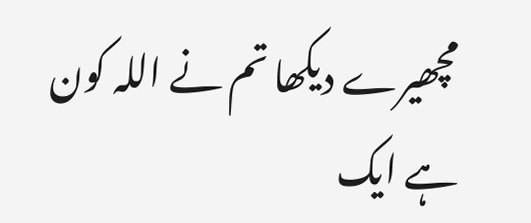مچھیرے دیکھا تم نے اللہ کون ہے ایک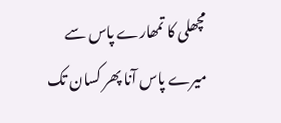مچھلی کا تمھارے پاس سے میرے پاس آنا پھر کسان تک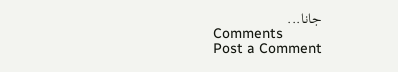جانا...
Comments
Post a Comment